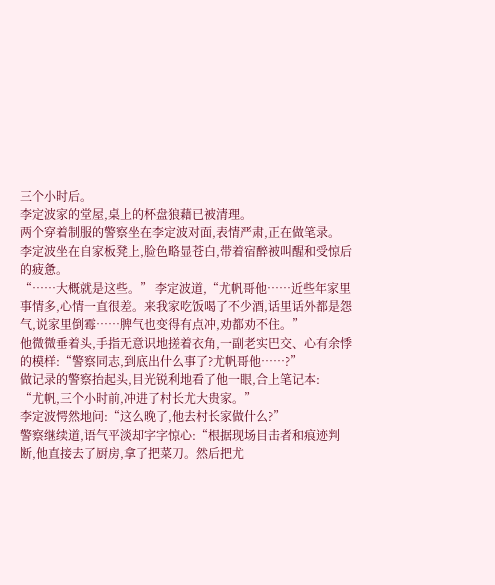三个小时后。
李定波家的堂屋,桌上的杯盘狼藉已被清理。
两个穿着制服的警察坐在李定波对面,表情严肃,正在做笔录。
李定波坐在自家板凳上,脸色略显苍白,带着宿醉被叫醒和受惊后的疲惫。
“……大概就是这些。” 李定波道,“尤帆哥他……近些年家里事情多,心情一直很差。来我家吃饭喝了不少酒,话里话外都是怨气,说家里倒霉……脾气也变得有点冲,劝都劝不住。”
他微微垂着头,手指无意识地搓着衣角,一副老实巴交、心有余悸的模样:“警察同志,到底出什么事了?尤帆哥他……?”
做记录的警察抬起头,目光锐利地看了他一眼,合上笔记本:
“尤帆,三个小时前,冲进了村长尤大贵家。”
李定波愕然地问:“这么晚了,他去村长家做什么?”
警察继续道,语气平淡却字字惊心:“根据现场目击者和痕迹判断,他直接去了厨房,拿了把菜刀。然后把尤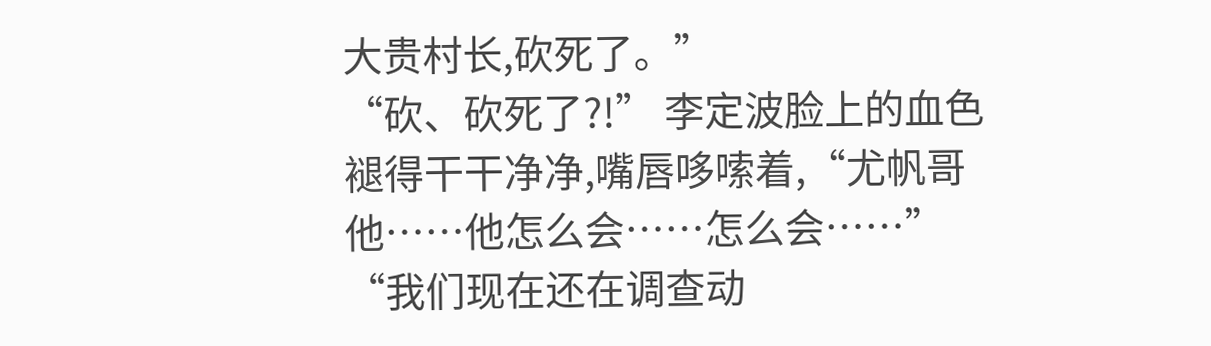大贵村长,砍死了。”
“砍、砍死了?!” 李定波脸上的血色褪得干干净净,嘴唇哆嗦着,“尤帆哥他……他怎么会……怎么会……”
“我们现在还在调查动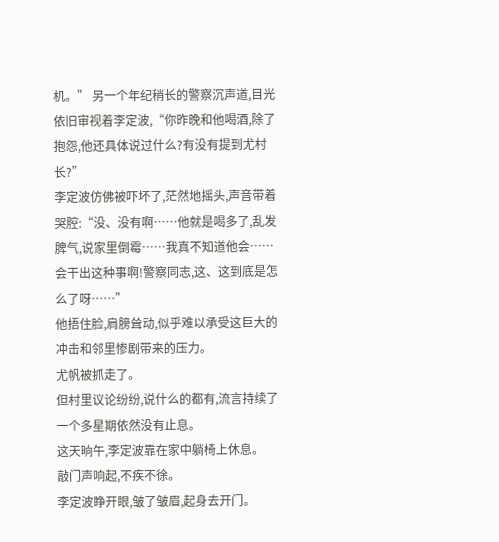机。” 另一个年纪稍长的警察沉声道,目光依旧审视着李定波,“你昨晚和他喝酒,除了抱怨,他还具体说过什么?有没有提到尤村长?”
李定波仿佛被吓坏了,茫然地摇头,声音带着哭腔:“没、没有啊……他就是喝多了,乱发脾气,说家里倒霉……我真不知道他会……会干出这种事啊!警察同志,这、这到底是怎么了呀……”
他捂住脸,肩膀耸动,似乎难以承受这巨大的冲击和邻里惨剧带来的压力。
尤帆被抓走了。
但村里议论纷纷,说什么的都有,流言持续了一个多星期依然没有止息。
这天晌午,李定波靠在家中躺椅上休息。
敲门声响起,不疾不徐。
李定波睁开眼,皱了皱眉,起身去开门。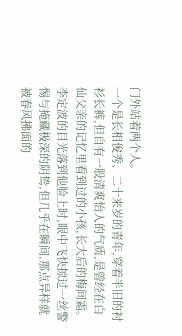门外站着两个人。
一个是长相俊秀、二十来岁的青年,穿着半旧的衬衫长裤,但自有一股清爽怡人的气质,是曾经在白仙父亲的记忆里看到过的小孩,长大后的梅间霜。
李定波的目光落到他脸上时,眼中飞快掠过一丝警惕与掩藏极深的阴鸷,但几乎在瞬间,那点异样就被春风拂面的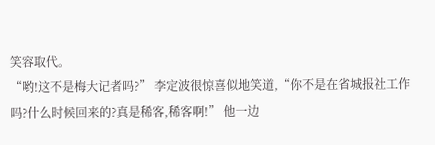笑容取代。
“哟!这不是梅大记者吗?” 李定波很惊喜似地笑道,“你不是在省城报社工作吗?什么时候回来的?真是稀客,稀客啊!” 他一边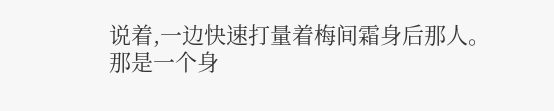说着,一边快速打量着梅间霜身后那人。
那是一个身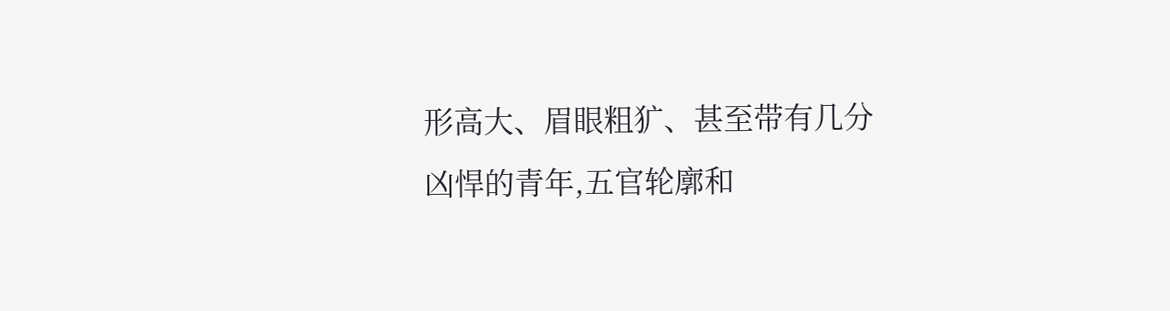形高大、眉眼粗犷、甚至带有几分凶悍的青年,五官轮廓和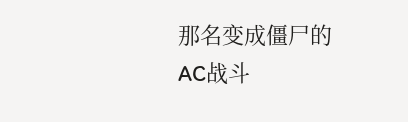那名变成僵尸的AC战斗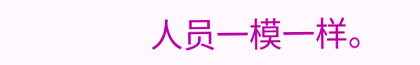人员一模一样。